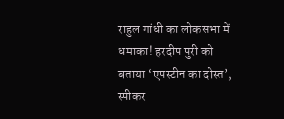राहुल गांधी का लोकसभा में धमाका! हरदीप पुरी को बताया ‘एपस्टीन का दोस्त’, स्पीकर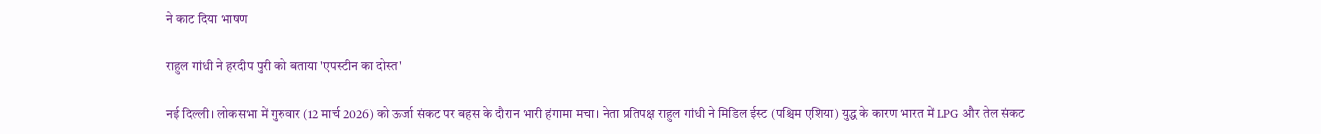ने काट दिया भाषण

राहुल गांधी ने हरदीप पुरी को बताया 'एपस्टीन का दोस्त'

नई दिल्ली। लोकसभा में गुरुवार (12 मार्च 2026) को ऊर्जा संकट पर बहस के दौरान भारी हंगामा मचा। नेता प्रतिपक्ष राहुल गांधी ने मिडिल ईस्ट (पश्चिम एशिया) युद्ध के कारण भारत में LPG और तेल संकट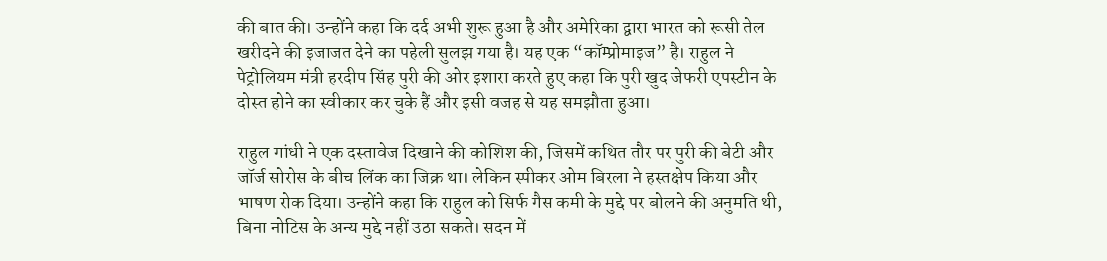की बात की। उन्होंने कहा कि दर्द अभी शुरू हुआ है और अमेरिका द्वारा भारत को रूसी तेल खरीदने की इजाजत देने का पहेली सुलझ गया है। यह एक “कॉम्प्रोमाइज” है। राहुल ने पेट्रोलियम मंत्री हरदीप सिंह पुरी की ओर इशारा करते हुए कहा कि पुरी खुद जेफरी एपस्टीन के दोस्त होने का स्वीकार कर चुके हैं और इसी वजह से यह समझौता हुआ।

राहुल गांधी ने एक दस्तावेज दिखाने की कोशिश की, जिसमें कथित तौर पर पुरी की बेटी और जॉर्ज सोरोस के बीच लिंक का जिक्र था। लेकिन स्पीकर ओम बिरला ने हस्तक्षेप किया और भाषण रोक दिया। उन्होंने कहा कि राहुल को सिर्फ गैस कमी के मुद्दे पर बोलने की अनुमति थी, बिना नोटिस के अन्य मुद्दे नहीं उठा सकते। सदन में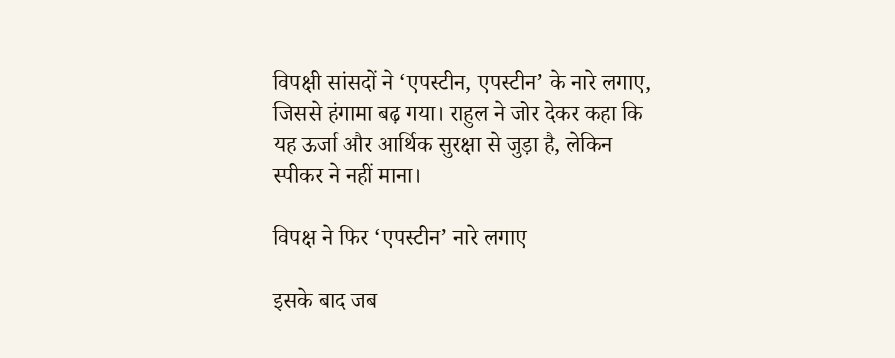विपक्षी सांसदों ने ‘एपस्टीन, एपस्टीन’ के नारे लगाए, जिससे हंगामा बढ़ गया। राहुल ने जोर देकर कहा कि यह ऊर्जा और आर्थिक सुरक्षा से जुड़ा है, लेकिन स्पीकर ने नहीं माना।

विपक्ष ने फिर ‘एपस्टीन’ नारे लगाए

इसके बाद जब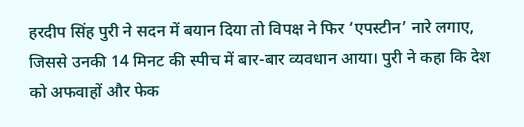हरदीप सिंह पुरी ने सदन में बयान दिया तो विपक्ष ने फिर ‘एपस्टीन’ नारे लगाए, जिससे उनकी 14 मिनट की स्पीच में बार-बार व्यवधान आया। पुरी ने कहा कि देश को अफवाहों और फेक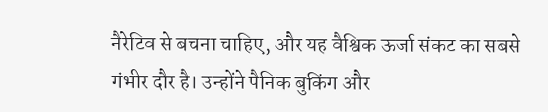नैरेटिव से बचना चाहिए, और यह वैश्विक ऊर्जा संकट का सबसे गंभीर दौर है। उन्होंने पैनिक बुकिंग और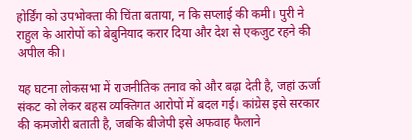होर्डिंग को उपभोक्ता की चिंता बताया, न कि सप्लाई की कमी। पुरी ने राहुल के आरोपों को बेबुनियाद करार दिया और देश से एकजुट रहने की अपील की।

यह घटना लोकसभा में राजनीतिक तनाव को और बढ़ा देती है, जहां ऊर्जा संकट को लेकर बहस व्यक्तिगत आरोपों में बदल गई। कांग्रेस इसे सरकार की कमजोरी बताती है, जबकि बीजेपी इसे अफवाह फैलाने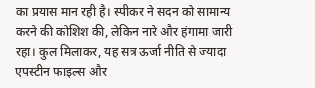का प्रयास मान रही है। स्पीकर ने सदन को सामान्य करने की कोशिश की, लेकिन नारे और हंगामा जारी रहा। कुल मिलाकर, यह सत्र ऊर्जा नीति से ज्यादा एपस्टीन फाइल्स और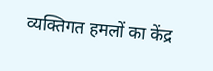व्यक्तिगत हमलों का केंद्र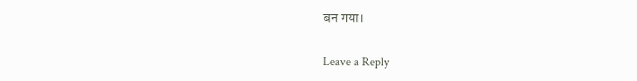बन गया।

Leave a Reply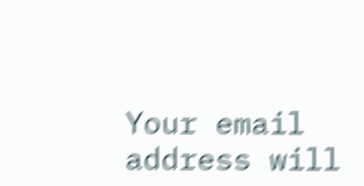Your email address will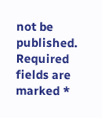not be published. Required fields are marked *